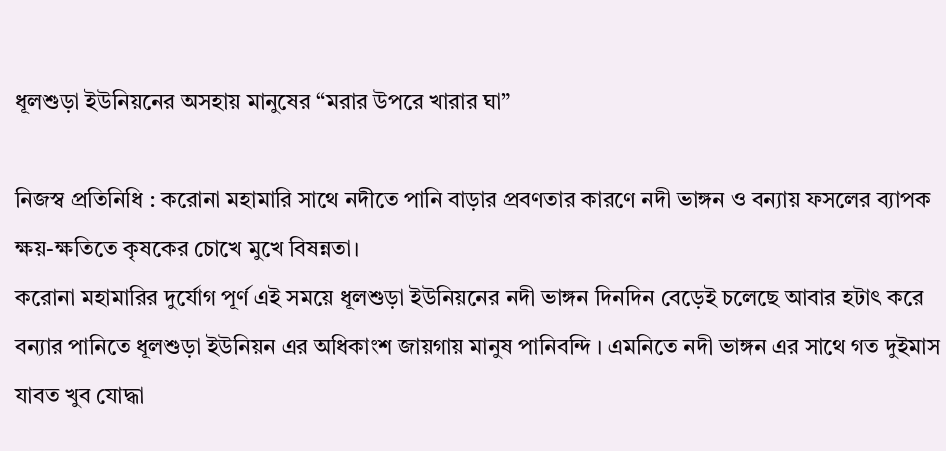ধূলশুড়া ইউনিয়নের অসহায় মানুষের “মরার উপরে খারার ঘা”

নিজস্ব প্রতিনিধি : করোনা মহামারি সাথে নদীতে পানি বাড়ার প্রবণতার কারণে নদী ভাঙ্গন ও বন্যায় ফসলের ব্যাপক ক্ষয়-ক্ষতিতে কৃষকের চোখে মুখে বিষন্নতা।
করোনা মহামারির দুর্যোগ পূর্ণ এই সময়ে ধূলশুড়া ইউনিয়নের নদী ভাঙ্গন দিনদিন বেড়েই চলেছে আবার হটাৎ করে বন্যার পানিতে ধূলশুড়া ইউনিয়ন এর অধিকাংশ জায়গায় মানুষ পানিবন্দি । এমনিতে নদী ভাঙ্গন এর সাথে গত দুইমাস যাবত খুব যোদ্ধা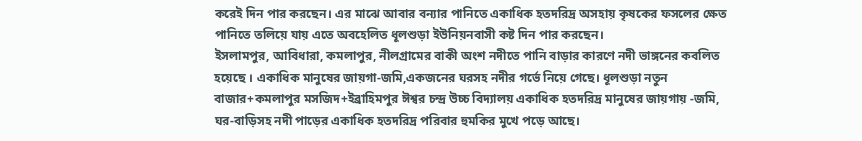করেই দিন পার করছেন। এর মাঝে আবার বন্যার পানিতে একাধিক হতদরিদ্র অসহায় কৃষকের ফসলের ক্ষেত পানিতে তলিয়ে যায় এতে অবহেলিত ধূলশুড়া ইউনিয়নবাসী কষ্ট দিন পার করছেন।
ইসলামপুর, আবিধারা, কমলাপুর, নীলগ্রামের বাকী অংশ নদীতে পানি বাড়ার কারণে নদী ভাঙ্গনের কবলিত হয়েছে । একাধিক মানুষের জায়গা-জমি,একজনের ঘরসহ নদীর গর্ভে নিয়ে গেছে। ধূলশুড়া নতুন বাজার+কমলাপুর মসজিদ+ইব্রাহিমপুর ঈশ্বর চন্দ্র উচ্চ বিদ্যালয় একাধিক হতদরিদ্র মানুষের জায়গায় -জমি, ঘর-বাড়িসহ নদী পাড়ের একাধিক হতদরিদ্র পরিবার হুমকির মুখে পড়ে আছে।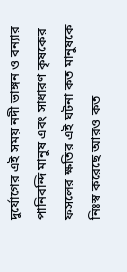দুর্যোগের এই সময় নদী ভাঙ্গন ও বন্যার পানিবন্দি মানুষ এবং সাধারণ কৃষকের ফসলের ক্ষতির এই ঘটনা কত মানুষকে নিঃস্ব করেছে আরও কত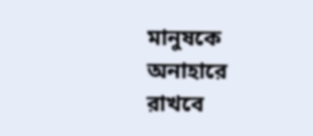মানুষকে অনাহারে রাখবে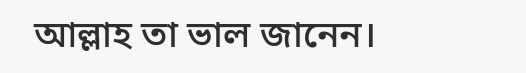আল্লাহ তা ভাল জানেন।